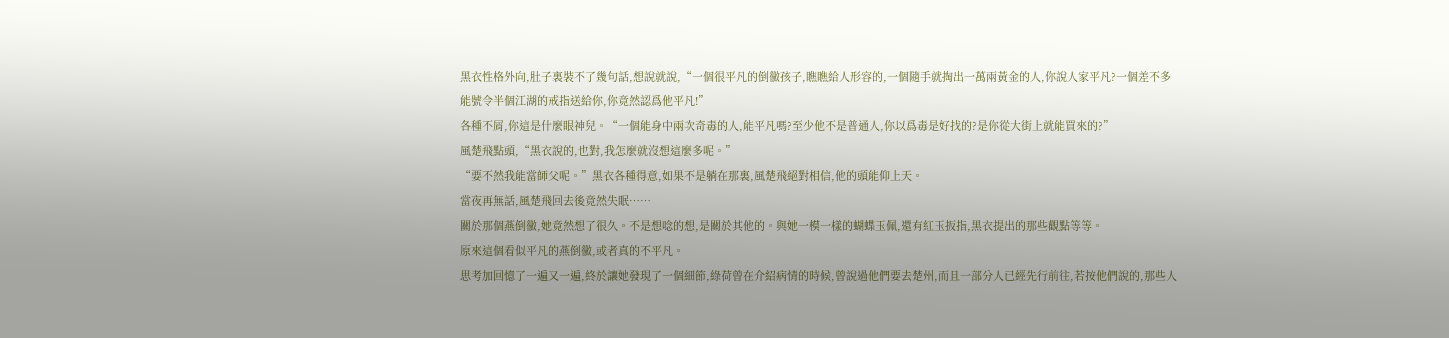黑衣性格外向,肚子裏裝不了幾句話,想說就說,“一個很平凡的倒黴孩子,瞧瞧給人形容的,一個隨手就掏出一萬兩黃金的人,你說人家平凡?一個差不多能號令半個江湖的戒指送給你,你竟然認爲他平凡!”
各種不屑,你這是什麼眼神兒。“一個能身中兩次奇毒的人,能平凡嗎?至少他不是普通人,你以爲毒是好找的?是你從大街上就能買來的?”
風楚飛點頭,“黑衣說的,也對,我怎麼就沒想這麼多呢。”
“要不然我能當師父呢。”黑衣各種得意,如果不是躺在那裏,風楚飛絕對相信,他的頭能仰上天。
當夜再無話,風楚飛回去後竟然失眠……
關於那個燕倒黴,她竟然想了很久。不是想唸的想,是關於其他的。與她一模一樣的蝴蝶玉佩,還有紅玉扳指,黑衣提出的那些觀點等等。
原來這個看似平凡的燕倒黴,或者真的不平凡。
思考加回憶了一遍又一遍,終於讓她發現了一個細節,綠荷曾在介紹病情的時候,曾說過他們要去楚州,而且一部分人已經先行前往,若按他們說的,那些人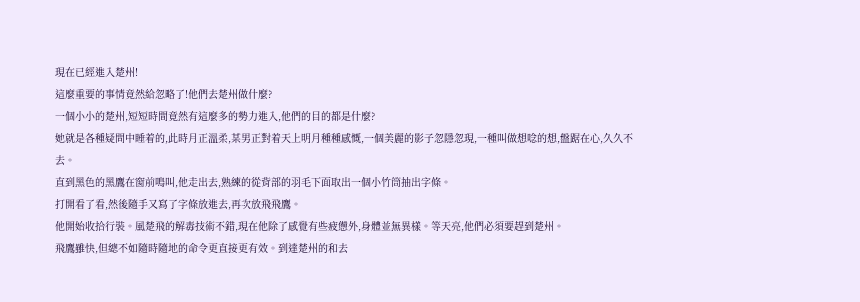現在已經進入楚州!
這麼重要的事情竟然給忽略了!他們去楚州做什麼?
一個小小的楚州,短短時間竟然有這麼多的勢力進入,他們的目的都是什麼?
她就是各種疑問中睡着的,此時月正溫柔,某男正對着天上明月種種感慨,一個美麗的影子忽隱忽現,一種叫做想唸的想,盤踞在心,久久不去。
直到黑色的黑鷹在窗前鳴叫,他走出去,熟練的從背部的羽毛下面取出一個小竹筒抽出字條。
打開看了看,然後隨手又寫了字條放進去,再次放飛飛鷹。
他開始收拾行裝。風楚飛的解毒技術不錯,現在他除了感覺有些疲憊外,身體並無異樣。等天亮,他們必須要趕到楚州。
飛鷹雖快,但總不如隨時隨地的命令更直接更有效。到達楚州的和去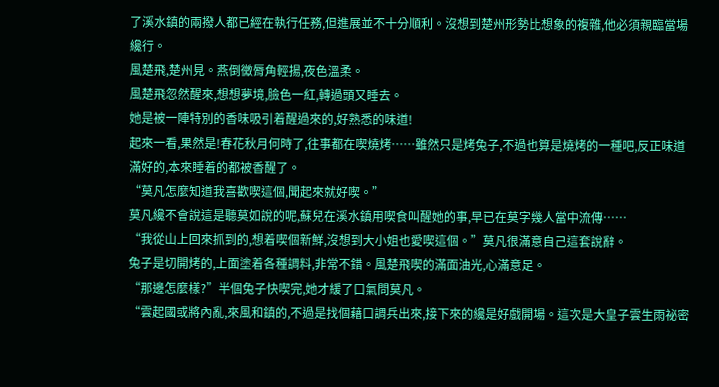了溪水鎮的兩撥人都已經在執行任務,但進展並不十分順利。沒想到楚州形勢比想象的複雜,他必須親臨當場纔行。
風楚飛,楚州見。燕倒黴脣角輕揚,夜色溫柔。
風楚飛忽然醒來,想想夢境,臉色一紅,轉過頭又睡去。
她是被一陣特別的香味吸引着醒過來的,好熟悉的味道!
起來一看,果然是!春花秋月何時了,往事都在喫燒烤……雖然只是烤兔子,不過也算是燒烤的一種吧,反正味道滿好的,本來睡着的都被香醒了。
“莫凡怎麼知道我喜歡喫這個,聞起來就好喫。”
莫凡纔不會說這是聽莫如說的呢,蘇兒在溪水鎮用喫食叫醒她的事,早已在莫字幾人當中流傳……
“我從山上回來抓到的,想着喫個新鮮,沒想到大小姐也愛喫這個。”莫凡很滿意自己這套說辭。
兔子是切開烤的,上面塗着各種調料,非常不錯。風楚飛喫的滿面油光,心滿意足。
“那邊怎麼樣?”半個兔子快喫完,她才緩了口氣問莫凡。
“雲起國或將內亂,來風和鎮的,不過是找個藉口調兵出來,接下來的纔是好戲開場。這次是大皇子雲生雨祕密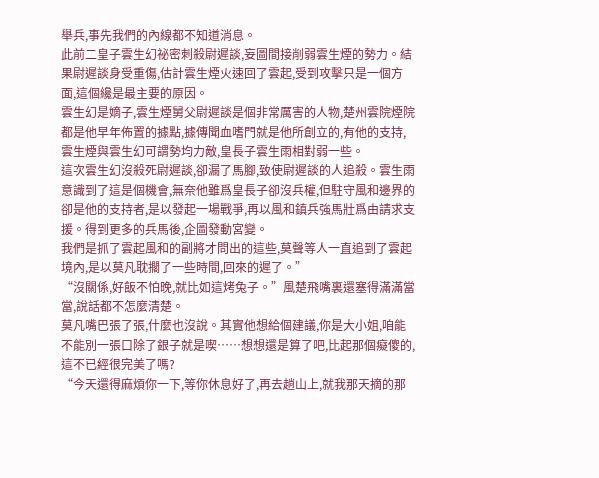舉兵,事先我們的內線都不知道消息。
此前二皇子雲生幻祕密刺殺尉遲談,妄圖間接削弱雲生煙的勢力。結果尉遲談身受重傷,估計雲生煙火速回了雲起,受到攻擊只是一個方面,這個纔是最主要的原因。
雲生幻是嫡子,雲生煙舅父尉遲談是個非常厲害的人物,楚州雲院煙院都是他早年佈置的據點,據傳聞血嗜門就是他所創立的,有他的支持,雲生煙與雲生幻可謂勢均力敵,皇長子雲生雨相對弱一些。
這次雲生幻沒殺死尉遲談,卻漏了馬腳,致使尉遲談的人追殺。雲生雨意識到了這是個機會,無奈他雖爲皇長子卻沒兵權,但駐守風和邊界的卻是他的支持者,是以發起一場戰爭,再以風和鎮兵強馬壯爲由請求支援。得到更多的兵馬後,企圖發動宮變。
我們是抓了雲起風和的副將才問出的這些,莫聲等人一直追到了雲起境內,是以莫凡耽擱了一些時間,回來的遲了。”
“沒關係,好飯不怕晚,就比如這烤兔子。”風楚飛嘴裏還塞得滿滿當當,說話都不怎麼清楚。
莫凡嘴巴張了張,什麼也沒說。其實他想給個建議,你是大小姐,咱能不能別一張口除了銀子就是喫……想想還是算了吧,比起那個癡傻的,這不已經很完美了嗎?
“今天還得麻煩你一下,等你休息好了,再去趟山上,就我那天摘的那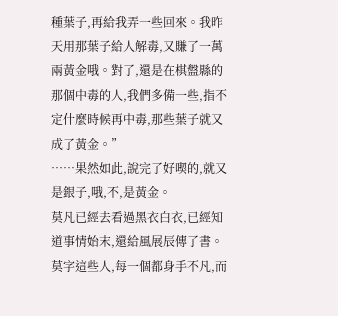種葉子,再給我弄一些回來。我昨天用那葉子給人解毒,又賺了一萬兩黃金哦。對了,還是在棋盤縣的那個中毒的人,我們多備一些,指不定什麼時候再中毒,那些葉子就又成了黃金。”
……果然如此,說完了好喫的,就又是銀子,哦,不,是黃金。
莫凡已經去看過黑衣白衣,已經知道事情始末,還給風展辰傳了書。莫字這些人,每一個都身手不凡,而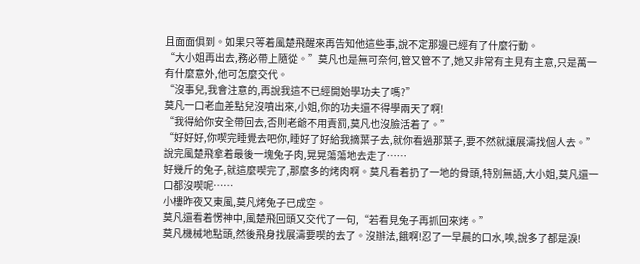且面面俱到。如果只等着風楚飛醒來再告知他這些事,說不定那邊已經有了什麼行動。
“大小姐再出去,務必帶上隨從。”莫凡也是無可奈何,管又管不了,她又非常有主見有主意,只是萬一有什麼意外,他可怎麼交代。
“沒事兒,我會注意的,再說我這不已經開始學功夫了嗎?”
莫凡一口老血差點兒沒噴出來,小姐,你的功夫還不得學兩天了啊!
“我得給你安全帶回去,否則老爺不用責罰,莫凡也沒臉活着了。”
“好好好,你喫完睡覺去吧你,睡好了好給我摘葉子去,就你看過那葉子,要不然就讓展濤找個人去。”
說完風楚飛拿着最後一塊兔子肉,晃晃蕩蕩地去走了……
好幾斤的兔子,就這麼喫完了,那麼多的烤肉啊。莫凡看着扔了一地的骨頭,特別無語,大小姐,莫凡還一口都沒喫呢……
小樓昨夜又東風,莫凡烤兔子已成空。
莫凡還看着愣神中,風楚飛回頭又交代了一句,“若看見兔子再抓回來烤。”
莫凡機械地點頭,然後飛身找展濤要喫的去了。沒辦法,餓啊!忍了一早晨的口水,唉,說多了都是淚!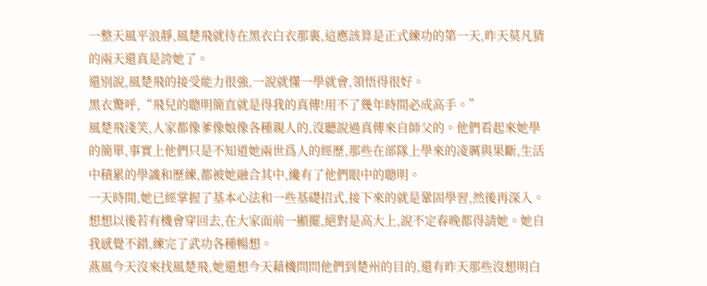一整天風平浪靜,風楚飛就待在黑衣白衣那裏,這應該算是正式練功的第一天,昨天莫凡猜的兩天還真是誇她了。
還別說,風楚飛的接受能力很強,一說就懂一學就會,領悟得很好。
黑衣驚呼,“飛兒的聰明簡直就是得我的真傳!用不了幾年時間必成高手。”
風楚飛淺笑,人家都像爹像娘像各種親人的,沒聽說過真傳來自師父的。他們看起來她學的簡單,事實上他們只是不知道她兩世爲人的經歷,那些在部隊上學來的凌厲與果斷,生活中積累的學識和歷練,都被她融合其中,纔有了他們眼中的聰明。
一天時間,她已經掌握了基本心法和一些基礎招式,接下來的就是鞏固學習,然後再深入。想想以後若有機會穿回去,在大家面前一顯擺,絕對是高大上,說不定春晚都得請她。她自我感覺不錯,練完了武功各種暢想。
燕風今天沒來找風楚飛,她還想今天藉機問問他們到楚州的目的,還有昨天那些沒想明白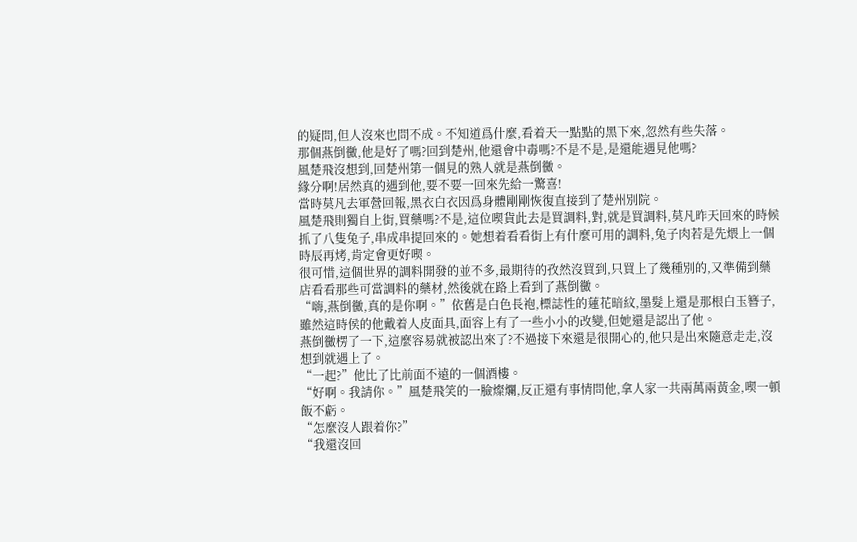的疑問,但人沒來也問不成。不知道爲什麼,看着天一點點的黑下來,忽然有些失落。
那個燕倒黴,他是好了嗎?回到楚州,他還會中毒嗎?不是不是,是還能遇見他嗎?
風楚飛沒想到,回楚州第一個見的熟人就是燕倒黴。
緣分啊!居然真的遇到他,要不要一回來先給一驚喜!
當時莫凡去軍營回報,黑衣白衣因爲身體剛剛恢復直接到了楚州別院。
風楚飛則獨自上街,買藥嗎?不是,這位喫貨此去是買調料,對,就是買調料,莫凡昨天回來的時候抓了八隻兔子,串成串提回來的。她想着看看街上有什麼可用的調料,兔子肉若是先煨上一個時辰再烤,肯定會更好喫。
很可惜,這個世界的調料開發的並不多,最期待的孜然沒買到,只買上了幾種別的,又準備到藥店看看那些可當調料的藥材,然後就在路上看到了燕倒黴。
“嗨,燕倒黴,真的是你啊。”依舊是白色長袍,標誌性的蓮花暗紋,墨髮上還是那根白玉簪子,雖然這時侯的他戴着人皮面具,面容上有了一些小小的改變,但她還是認出了他。
燕倒黴楞了一下,這麼容易就被認出來了?不過接下來還是很開心的,他只是出來隨意走走,沒想到就遇上了。
“一起?”他比了比前面不遠的一個酒樓。
“好啊。我請你。”風楚飛笑的一臉燦爛,反正還有事情問他,拿人家一共兩萬兩黃金,喫一頓飯不虧。
“怎麼沒人跟着你?”
“我還沒回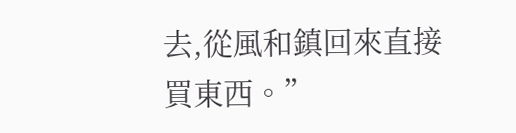去,從風和鎮回來直接買東西。”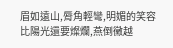眉如遠山,脣角輕彎,明媚的笑容比陽光還要燦爛,燕倒黴越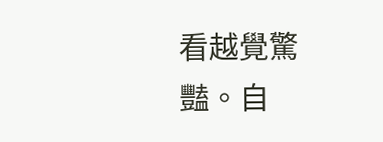看越覺驚豔。自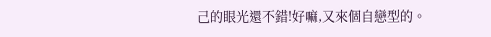己的眼光還不錯!好嘛,又來個自戀型的。